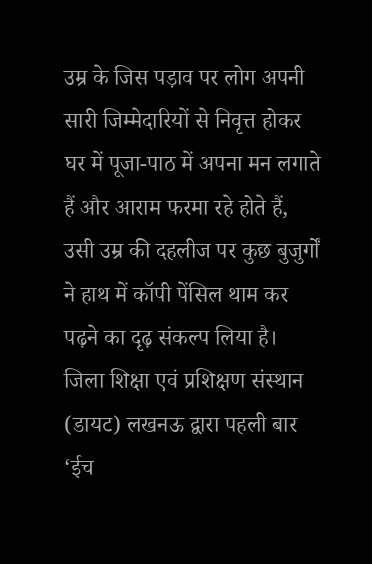उम्र के जिस पड़ाव पर लोग अपनी सारी जिम्मेदारियों से निवृत्त होकर घर में पूजा-पाठ में अपना मन लगाते हैं और आराम फरमा रहे होते हैं, उसी उम्र की दहलीज पर कुछ बुजुर्गों ने हाथ में कॉपी पेंसिल थाम कर पढ़ने का दृढ़ संकल्प लिया है। जिला शिक्षा एवं प्रशिक्षण संस्थान (डायट) लखनऊ द्वारा पहली बार ‘ईच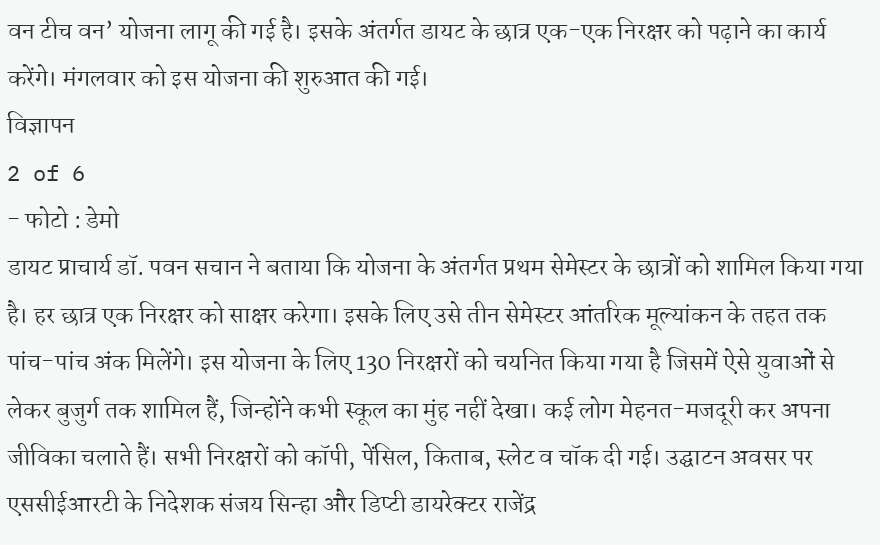वन टीच वन’ योजना लागू की गई है। इसके अंतर्गत डायट के छात्र एक-एक निरक्षर को पढ़ाने का कार्य करेंगे। मंगलवार को इस योजना की शुरुआत की गई।
विज्ञापन
2 of 6
- फोटो : डेमो
डायट प्राचार्य डॉ. पवन सचान ने बताया कि योजना के अंतर्गत प्रथम सेमेस्टर के छात्रों को शामिल किया गया है। हर छात्र एक निरक्षर को साक्षर करेगा। इसके लिए उसे तीन सेमेस्टर आंतरिक मूल्यांकन के तहत तक पांच-पांच अंक मिलेंगे। इस योजना के लिए 130 निरक्षरों को चयनित किया गया है जिसमें ऐसे युवाओं से लेकर बुजुर्ग तक शामिल हैं, जिन्होंने कभी स्कूल का मुंह नहीं देखा। कई लोग मेहनत-मजदूरी कर अपना जीविका चलाते हैं। सभी निरक्षरों को कॉपी, पेंसिल, किताब, स्लेट व चॉक दी गई। उद्घाटन अवसर पर एससीईआरटी के निदेशक संजय सिन्हा और डिप्टी डायरेक्टर राजेंद्र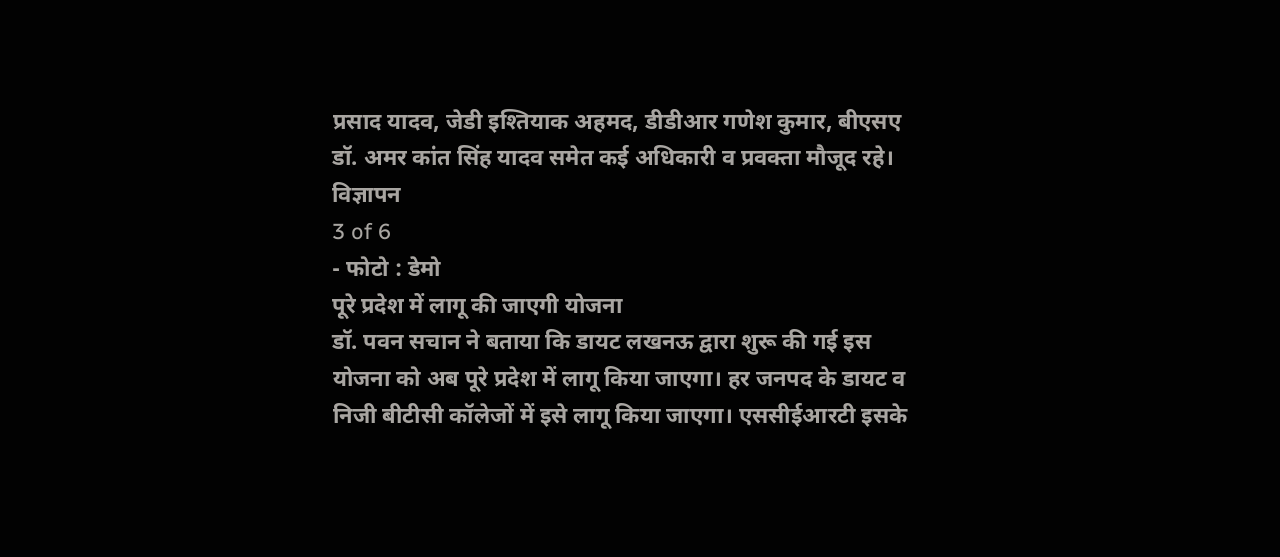प्रसाद यादव, जेडी इश्तियाक अहमद, डीडीआर गणेश कुमार, बीएसए डॉ. अमर कांत सिंह यादव समेत कई अधिकारी व प्रवक्ता मौजूद रहे।
विज्ञापन
3 of 6
- फोटो : डेमो
पूरे प्रदेश में लागू की जाएगी योजना
डॉ. पवन सचान ने बताया कि डायट लखनऊ द्वारा शुरू की गई इस योजना को अब पूरे प्रदेश में लागू किया जाएगा। हर जनपद के डायट व निजी बीटीसी कॉलेजों में इसे लागू किया जाएगा। एससीईआरटी इसके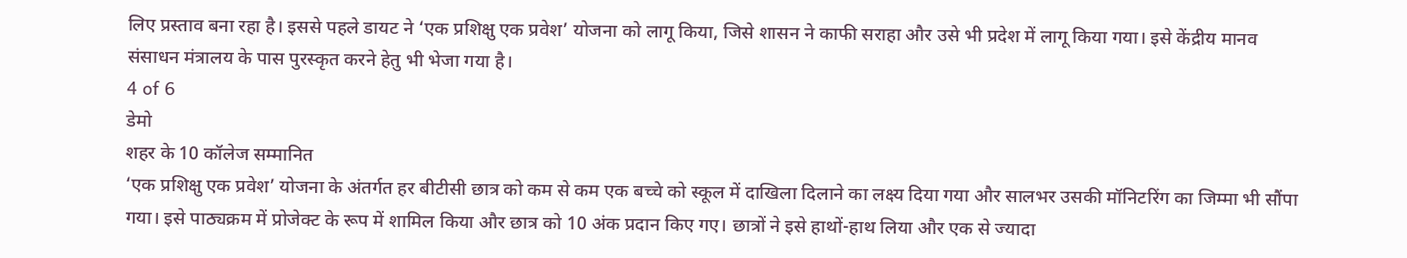लिए प्रस्ताव बना रहा है। इससे पहले डायट ने ‘एक प्रशिक्षु एक प्रवेश’ योजना को लागू किया, जिसे शासन ने काफी सराहा और उसे भी प्रदेश में लागू किया गया। इसे केंद्रीय मानव संसाधन मंत्रालय के पास पुरस्कृत करने हेतु भी भेजा गया है।
4 of 6
डेमो
शहर के 10 कॉलेज सम्मानित
‘एक प्रशिक्षु एक प्रवेश’ योजना के अंतर्गत हर बीटीसी छात्र को कम से कम एक बच्चे को स्कूल में दाखिला दिलाने का लक्ष्य दिया गया और सालभर उसकी मॉनिटरिंग का जिम्मा भी सौंपा गया। इसे पाठ्यक्रम में प्रोजेक्ट के रूप में शामिल किया और छात्र को 10 अंक प्रदान किए गए। छात्रों ने इसे हाथों-हाथ लिया और एक से ज्यादा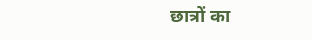छात्रों का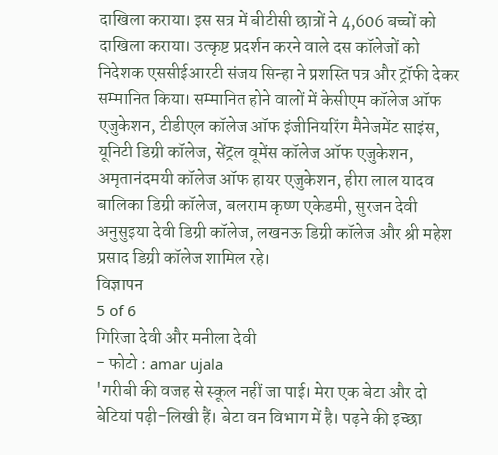दाखिला कराया। इस सत्र में बीटीसी छात्रों ने 4,606 बच्चों को दाखिला कराया। उत्कृष्ट प्रदर्शन करने वाले दस कॉलेजों को निदेशक एससीईआरटी संजय सिन्हा ने प्रशस्ति पत्र और ट्रॉफी देकर सम्मानित किया। सम्मानित होने वालों में केसीएम कॉलेज ऑफ एजुकेशन, टीडीएल कॉलेज ऑफ इंजीनियरिंग मैनेजमेंट साइंस, यूनिटी डिग्री कॉलेज, सेंट्रल वूमेंस कॉलेज ऑफ एजुकेशन, अमृतानंदमयी कॉलेज ऑफ हायर एजुकेशन, हीरा लाल यादव बालिका डिग्री कॉलेज, बलराम कृष्ण एकेडमी, सुरजन देवी अनुसुइया देवी डिग्री कॉलेज, लखनऊ डिग्री कॉलेज और श्री महेश प्रसाद डिग्री कॉलेज शामिल रहे।
विज्ञापन
5 of 6
गिरिजा देवी और मनीला देवी
- फोटो : amar ujala
'गरीबी की वजह से स्कूल नहीं जा पाई। मेरा एक बेटा और दो बेटियां पढ़ी-लिखी हैं। बेटा वन विभाग में है। पढ़ने की इच्छा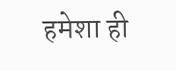हमेशा ही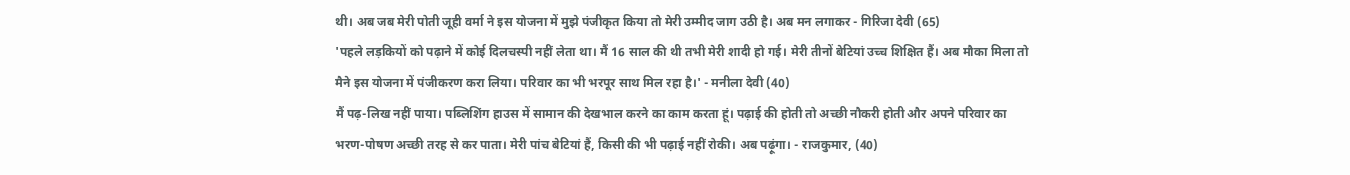थी। अब जब मेरी पोती जूही वर्मा ने इस योजना में मुझे पंजीकृत किया तो मेरी उम्मीद जाग उठी है। अब मन लगाकर - गिरिजा देवी (65)
'पहले लड़कियों को पढ़ाने में कोई दिलचस्पी नहीं लेता था। मैं 16 साल की थी तभी मेरी शादी हो गई। मेरी तीनों बेटियां उच्च शिक्षित हैं। अब मौका मिला तो मैने इस योजना में पंजीकरण करा लिया। परिवार का भी भरपूर साथ मिल रहा है।' - मनीला देवी (40)
मैं पढ़-लिख नहीं पाया। पब्लिशिंग हाउस में सामान की देखभाल करने का काम करता हूं। पढ़ाई की होती तो अच्छी नौकरी होती और अपने परिवार का भरण-पोषण अच्छी तरह से कर पाता। मेरी पांच बेटियां हैं, किसी की भी पढ़ाई नहीं रोकी। अब पढ़ूंगा। - राजकुमार, (40)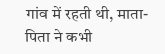गांव में रहती थी, माता-पिता ने कभी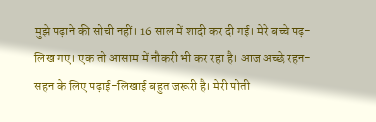मुझे पढ़ाने की सोची नहीं। 16 साल में शादी कर दी गई। मेरे बच्चे पढ़-लिख गए। एक तो आसाम में नौकरी भी कर रहा है। आज अच्छे रहन-सहन के लिए पढ़ाई-लिखाई बहुत जरूरी है। मेरी पोती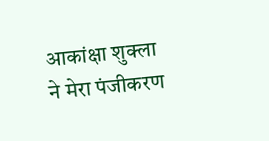आकांक्षा शुक्ला ने मेरा पंजीकरण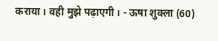कराया। वही मुझे पढ़ाएगी। - ऊषा शुक्ला (60)